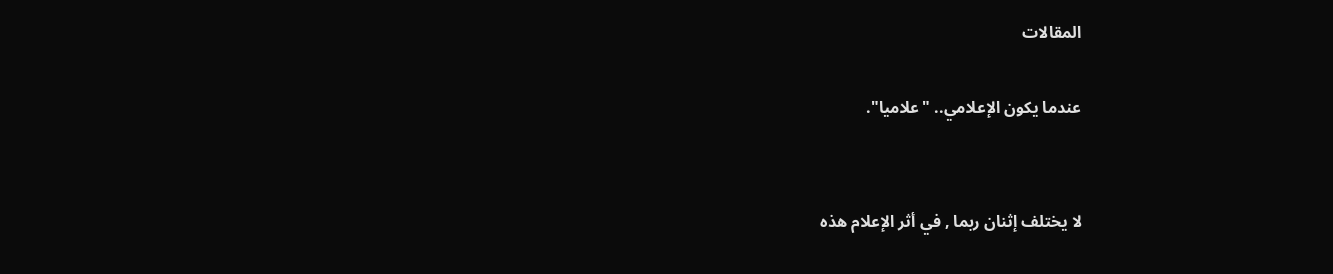المقالات

عندما يكون الإعلامي.. "علاميا".


لا يختلف إثنان ربما , في أثر الإعلام هذه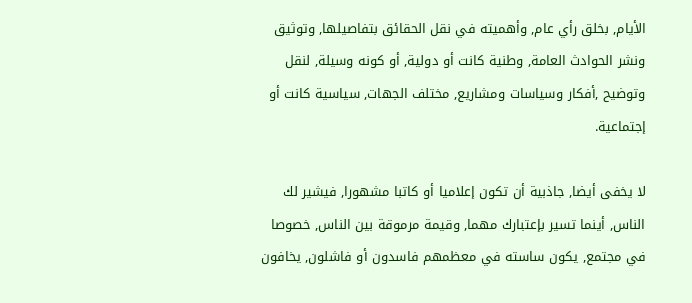الأيام, بخلق رأي عام, وأهميته في نقل الحقائق بتفاصيلها, وتوثيق ونشر الحوادث العامة, وطنية كانت أو دولية, أو كونه وسيلة, لنقل وتوضيح ,أفكار وسياسات ومشاريع, مختلف الجهات, سياسية كانت أو إجتماعية.

لا يخفى أيضا, جاذبية أن تكون إعلاميا أو كاتبا مشهورا, فيشير لك الناس, أينما تسير بإعتبارك مهما, وقيمة مرموقة بين الناس, خصوصا في مجتمع, يكون ساسته في معظمهم فاسدون أو فاشلون, يخافون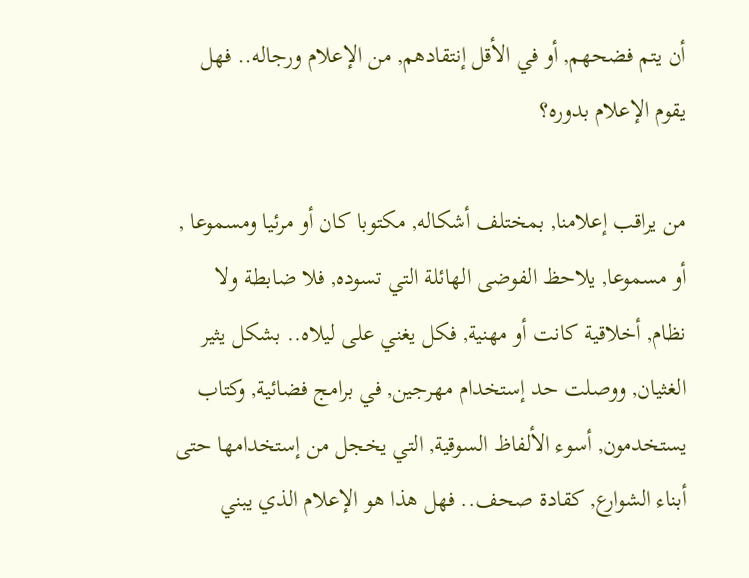أن يتم فضحهم, أو في الأقل إنتقادهم, من الإعلام ورجاله.. فهل يقوم الإعلام بدوره؟

من يراقب إعلامنا, بمختلف أشكاله, مكتوبا كان أو مرئيا ومسموعا , أو مسموعا, يلاحظ الفوضى الهائلة التي تسوده, فلا ضابطة ولا نظام, أخلاقية كانت أو مهنية, فكل يغني على ليلاه.. بشكل يثير الغثيان, ووصلت حد إستخدام مهرجين, في برامج فضائية, وكتاب يستخدمون, أسوء الألفاظ السوقية, التي يخجل من إستخدامها حتى أبناء الشوارع, كقادة صحف.. فهل هذا هو الإعلام الذي يبني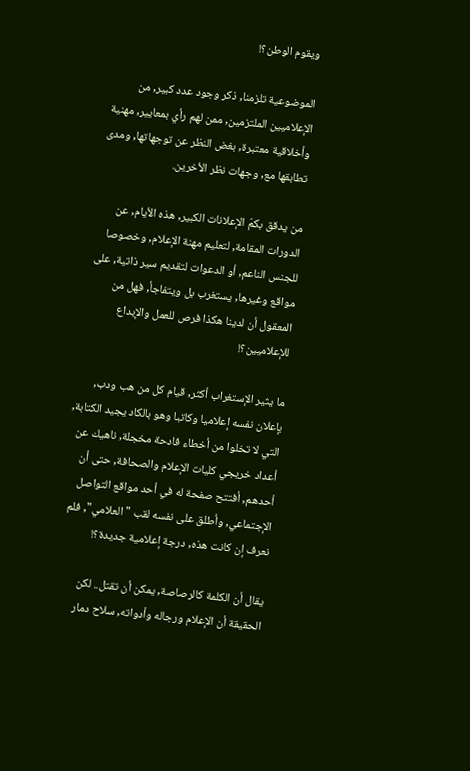ويقوم الوطن؟!

الموضوعية تلزمنا, ذكر وجود عدد كبير, من الإعلاميين الملتزمين, ممن لهم رأي بمعايير, مهنية وأخلاقية معتبرة, بغض النظر عن توجهاتها, ومدى تطابقها مع, وجهات نظر الأخرين.

من يدقق بكمّ الإعلانات الكبير, هذه الأيام, عن الدورات المقامة, لتعليم مهنة الإعلام, وخصوصا للجنس الناعم, أو الدعوات لتقديم سير ذاتية, على مواقع وغيرها, يستغرب بل ويتفاجأ, فهل من المعقول أن لدينا هكذا فرص للعمل والإبداع للإعلاميين؟!

ما يثير الإستغراب أكثر, قيام كل من هب ودب, بإعلان نفسه إعلاميا وكاتبا وهو بالكاد يجيد الكتابة, التي لا تخلوا من أخطاء فادحة مخجلة, ناهيك عن أعداد خريجي كليات الإعلام والصحافة, حتى أن أحدهم, أفتتح صفحة له في أحد مواقع التواصل الإجتماعي, وأطلق على نفسه لقب " العلامي", فلم نعرف إن كانت هذه, درجة إعلامية جديدة؟!

يقال أن الكلمة كالرصاصة, يمكن أن تقتل.. لكن الحقيقة أن الإعلام ورجاله وأدواته, سلاح دمار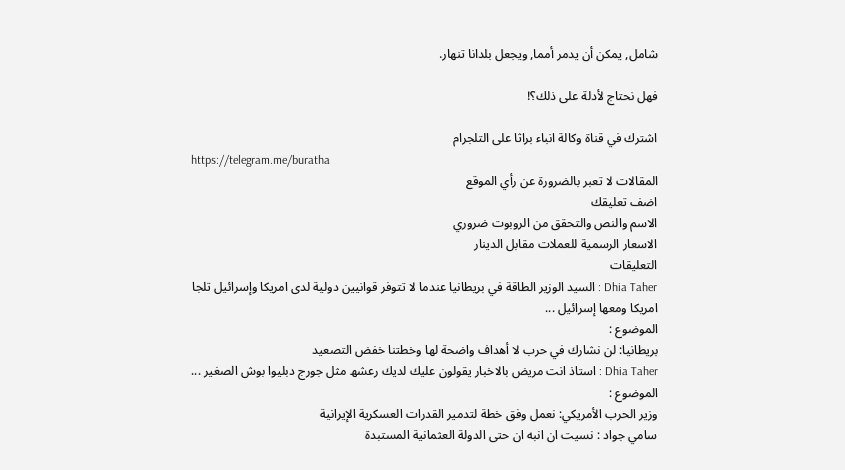شامل, يمكن أن يدمر أمما, ويجعل بلدانا تنهار.

فهل نحتاج لأدلة على ذلك؟!

اشترك في قناة وكالة انباء براثا على التلجرام
https://telegram.me/buratha
المقالات لا تعبر بالضرورة عن رأي الموقع
اضف تعليقك
الاسم والنص والتحقق من الروبوت ضروري
الاسعار الرسمية للعملات مقابل الدينار
التعليقات
Dhia Taher : السيد الوزير الطاقة في بريطانيا عندما لا تتوفر قوانيين دولية لدى امريكا وإسرائيل تلجا امريكا ومعھا إسرائيل ...
الموضوع :
بريطانيا: لن نشارك في حرب لا أهداف واضحة لها وخطتنا خفض التصعيد
Dhia Taher : استاذ انت مريض بالاخبار يقولون عليك لديك رعشھ مثل جورج دبليوا بوش الصغير ...
الموضوع :
وزير الحرب الأمريكي: نعمل وفق خطة لتدمير القدرات العسكرية الإيرانية
سامي جواد : نسيت ان انبه ان حتى الدولة العثمانية المستبدة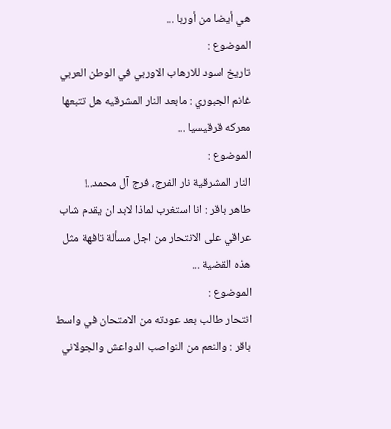هي أيضا من أوربا ...
الموضوع :
تاريخ اسود للارهاب الاوربي في الوطن العربي
غانم الجبوري : مابعد النار المشرقيه هل تتبعها معركه قرقيسيا ...
الموضوع :
النار المشرقية نار الفرج، فرج آل محمد..!
طاهر باقر : انا استغرب لماذا لابد ان يقدم شاب عراقي على الانتحار من اجل مسألة تافهة مثل هذه القضية ...
الموضوع :
انتحار طالب بعد عودته من الامتحان في واسط
باقر : والنعم من النواصب الدواعش والجولاني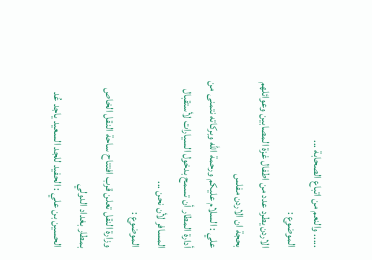..... والنعم من اتباع الصحابة ...
الموضوع :
الاردن يطرد عدد من اطفال غزة المصابين وعوائلهم بحجة ان الاردن مفلس
علي : السلام عليكم ورحمة الله وبركاته نتمنى من أدارة المطار أن تسمح بدخول السيارات لأستقبال المسافر لأن نحن ...
الموضوع :
وزارة النقل تعلن قرب افتتاح ساحة النقل الخاص بمطار بغداد الدولي
الحسين بن علي : الحفيد للجد السعيد ياجد عُد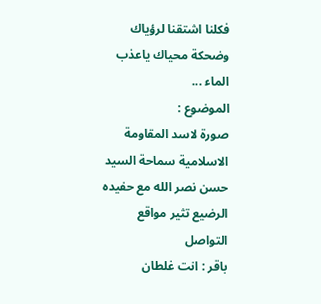فكلنا اشتقنا لرؤياك وضحكة محياك ياعذب الماء ...
الموضوع :
صورة لاسد المقاومة الاسلامية سماحة السيد حسن نصر الله مع حفيده الرضيع تثير مواقع التواصل
باقر : انت غلطان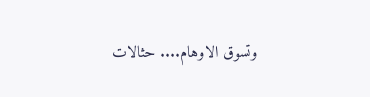وتسوق الاوهام.... حثالات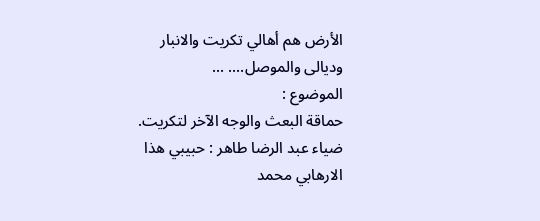الأرض هم أهالي تكريت والانبار وديالى والموصل.... ...
الموضوع :
حماقة البعث والوجه الآخر لتكريت.
ضياء عبد الرضا طاهر : حبيبي ھذا الارھابي محمد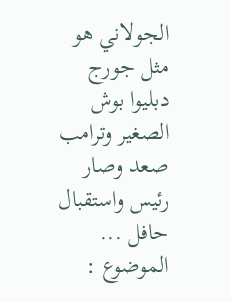الجولاني ھو مثل جورج دبليوا بوش الصغير وترامب صعد وصار رئيس واستقبال حافل ...
الموضوع :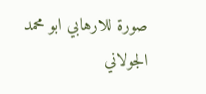صورة للارهابي ابو محمد الجولاني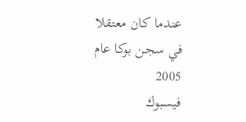عندما كان معتقلا في سجن بوكا عام 2005
فيسبوك